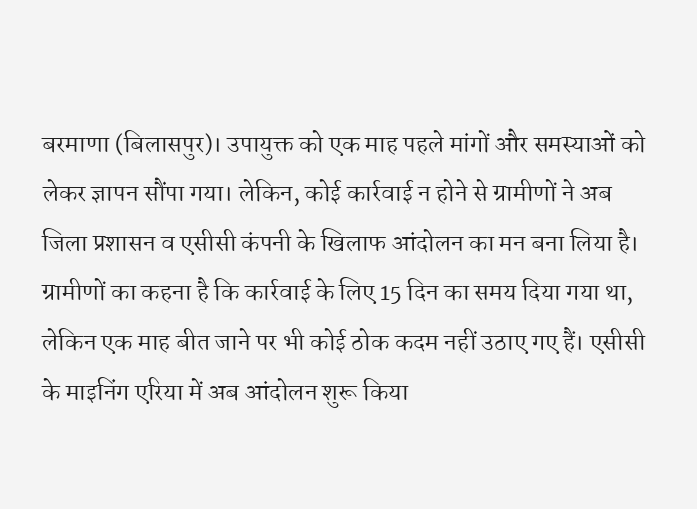बरमाणा (बिलासपुर)। उपायुक्त को एक माह पहले मांगों और समस्याओं को लेकर ज्ञापन सौंपा गया। लेकिन, कोई कार्रवाई न होने से ग्रामीणों ने अब जिला प्रशासन व एसीसी कंपनी के खिलाफ आंदोलन का मन बना लिया है।
ग्रामीणों का कहना है कि कार्रवाई के लिए 15 दिन का समय दिया गया था, लेकिन एक माह बीत जाने पर भी कोई ठोक कदम नहीं उठाए गए हैं। एसीसी के माइनिंग एरिया में अब आंदोलन शुरू किया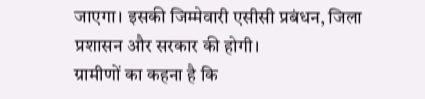जाएगा। इसकी जिम्मेवारी एसीसी प्रबंधन, जिला प्रशासन और सरकार की होगी।
ग्रामीणों का कहना है कि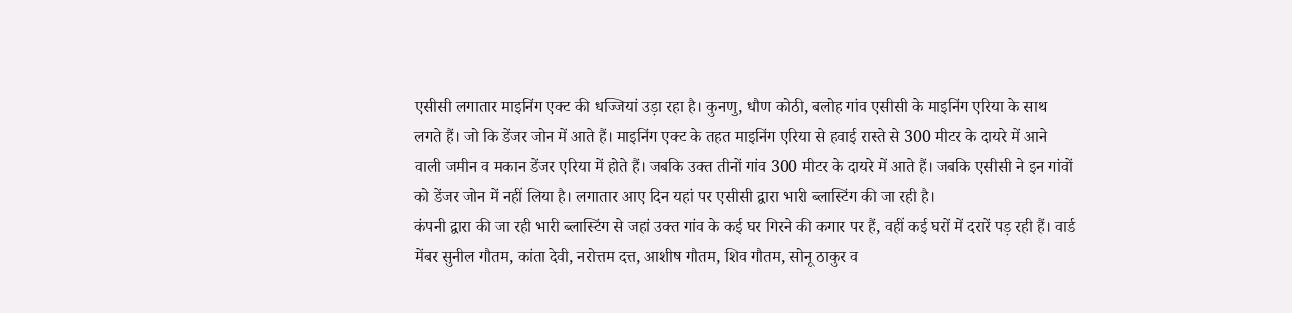एसीसी लगातार माइनिंग एक्ट की धज्जियां उड़ा रहा है। कुनणु, धौण कोठी, बलोह गांव एसीसी के माइनिंग एरिया के साथ लगते हैं। जो कि डेंजर जोन में आते हैं। माइनिंग एक्ट के तहत माइनिंग एरिया से हवाई रास्ते से 300 मीटर के दायरे में आने वाली जमीन व मकान डेंजर एरिया में होते हैं। जबकि उक्त तीनों गांव 300 मीटर के दायरे में आते हैं। जबकि एसीसी ने इन गांवों को डेंजर जोन में नहीं लिया है। लगातार आए दिन यहां पर एसीसी द्वारा भारी ब्लास्टिंग की जा रही है।
कंपनी द्वारा की जा रही भारी ब्लास्टिंग से जहां उक्त गांव के कई घर गिरने की कगार पर हैं, वहीं कई घरों में दरारें पड़ रही हैं। वार्ड मेंबर सुनील गौतम, कांता देवी, नरोत्तम दत्त, आशीष गौतम, शिव गौतम, सोनू ठाकुर व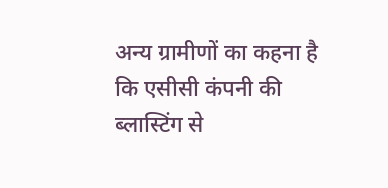अन्य ग्रामीणों का कहना है कि एसीसी कंपनी की ब्लास्टिंग से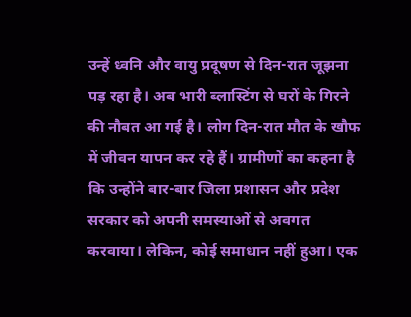उन्हें ध्वनि और वायु प्रदूषण से दिन-रात जूझना पड़ रहा है। अब भारी ब्लास्टिंग से घरों के गिरने की नौबत आ गई है। लोग दिन-रात मौत के खौफ में जीवन यापन कर रहे हैं। ग्रामीणों का कहना है कि उन्होंने बार-बार जिला प्रशासन और प्रदेश सरकार को अपनी समस्याओं से अवगत करवाया। लेकिन, कोई समाधान नहीं हुआ। एक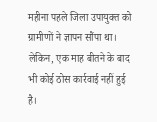महीना पहले जिला उपायुक्त को ग्रामीणों ने ज्ञापन सौंपा था। लेकिन, एक माह बीतने के बाद भी कोई ठोस कार्रवाई नहीं हुई है।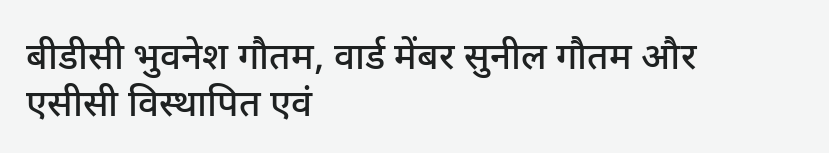बीडीसी भुवनेश गौतम, वार्ड मेंबर सुनील गौतम और एसीसी विस्थापित एवं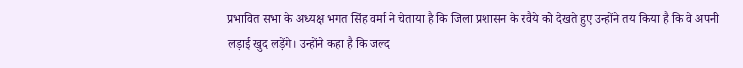प्रभावित सभा के अध्यक्ष भगत सिंह वर्मा ने चेताया है कि जिला प्रशासन के रवैये को देखते हुए उन्होंने तय किया है कि वे अपनी लड़ाई खुद लड़ेंगे। उन्होंने कहा है कि जल्द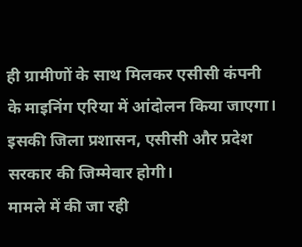ही ग्रामीणों के साथ मिलकर एसीसी कंपनी के माइनिंग एरिया में आंदोलन किया जाएगा। इसकी जिला प्रशासन, एसीसी और प्रदेश सरकार की जिम्मेवार होगी।
मामले में की जा रही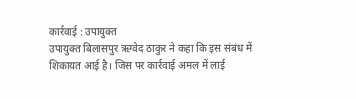कार्रवाई : उपायुक्त
उपायुक्त बिलासपुर ऋग्वेद ठाकुर ने कहा कि इस संबंध में शिकायत आई है। जिस पर कार्रवाई अमल में लाई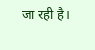जा रही है।